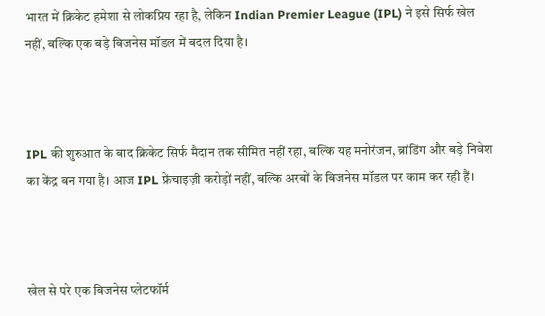भारत में क्रिकेट हमेशा से लोकप्रिय रहा है, लेकिन Indian Premier League (IPL) ने इसे सिर्फ खेल नहीं, बल्कि एक बड़े बिजनेस मॉडल में बदल दिया है।



IPL की शुरुआत के बाद क्रिकेट सिर्फ मैदान तक सीमित नहीं रहा, बल्कि यह मनोरंजन, ब्रांडिंग और बड़े निवेश का केंद्र बन गया है। आज IPL फ्रेंचाइज़ी करोड़ों नहीं, बल्कि अरबों के बिजनेस मॉडल पर काम कर रही हैं।



खेल से परे एक बिजनेस प्लेटफॉर्म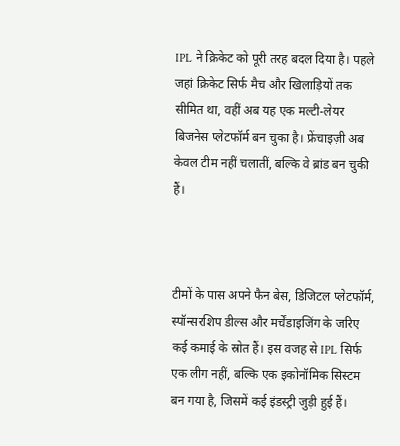IPL ने क्रिकेट को पूरी तरह बदल दिया है। पहले जहां क्रिकेट सिर्फ मैच और खिलाड़ियों तक सीमित था, वहीं अब यह एक मल्टी-लेयर बिजनेस प्लेटफॉर्म बन चुका है। फ्रेंचाइज़ी अब केवल टीम नहीं चलातीं, बल्कि वे ब्रांड बन चुकी हैं।



टीमों के पास अपने फैन बेस, डिजिटल प्लेटफॉर्म, स्पॉन्सरशिप डील्स और मर्चेंडाइजिंग के जरिए कई कमाई के स्रोत हैं। इस वजह से IPL सिर्फ एक लीग नहीं, बल्कि एक इकोनॉमिक सिस्टम बन गया है, जिसमें कई इंडस्ट्री जुड़ी हुई हैं।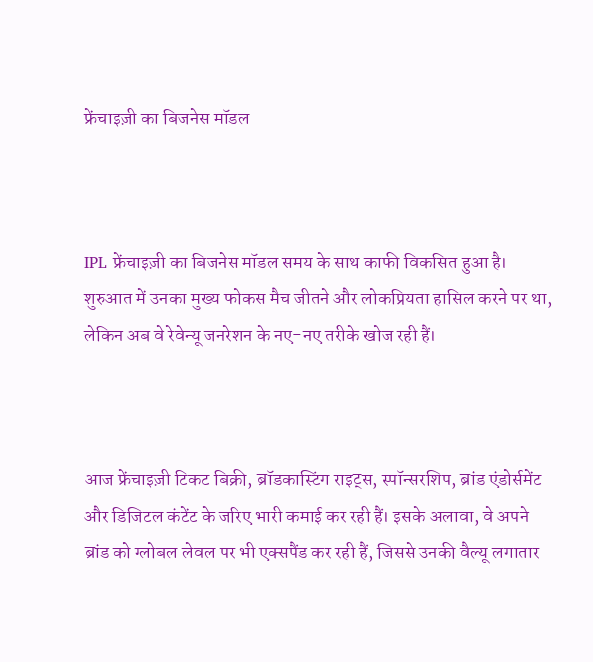फ्रेंचाइज़ी का बिजनेस मॉडल



IPL फ्रेंचाइज़ी का बिजनेस मॉडल समय के साथ काफी विकसित हुआ है। शुरुआत में उनका मुख्य फोकस मैच जीतने और लोकप्रियता हासिल करने पर था, लेकिन अब वे रेवेन्यू जनरेशन के नए-नए तरीके खोज रही हैं।



आज फ्रेंचाइज़ी टिकट बिक्री, ब्रॉडकास्टिंग राइट्स, स्पॉन्सरशिप, ब्रांड एंडोर्समेंट और डिजिटल कंटेंट के जरिए भारी कमाई कर रही हैं। इसके अलावा, वे अपने ब्रांड को ग्लोबल लेवल पर भी एक्सपैंड कर रही हैं, जिससे उनकी वैल्यू लगातार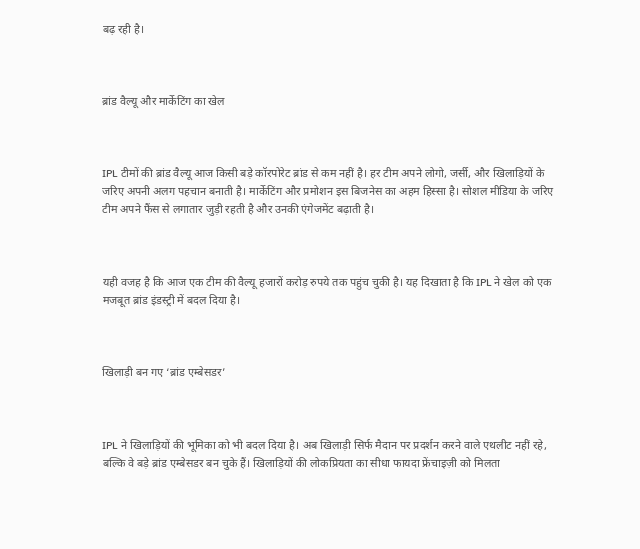बढ़ रही है।



ब्रांड वैल्यू और मार्केटिंग का खेल



IPL टीमों की ब्रांड वैल्यू आज किसी बड़े कॉरपोरेट ब्रांड से कम नहीं है। हर टीम अपने लोगो, जर्सी, और खिलाड़ियों के जरिए अपनी अलग पहचान बनाती है। मार्केटिंग और प्रमोशन इस बिजनेस का अहम हिस्सा है। सोशल मीडिया के जरिए टीम अपने फैंस से लगातार जुड़ी रहती है और उनकी एंगेजमेंट बढ़ाती है।



यही वजह है कि आज एक टीम की वैल्यू हजारों करोड़ रुपये तक पहुंच चुकी है। यह दिखाता है कि IPL ने खेल को एक मजबूत ब्रांड इंडस्ट्री में बदल दिया है।



खिलाड़ी बन गए ‘ब्रांड एम्बेसडर’



IPL ने खिलाड़ियों की भूमिका को भी बदल दिया है। अब खिलाड़ी सिर्फ मैदान पर प्रदर्शन करने वाले एथलीट नहीं रहे, बल्कि वे बड़े ब्रांड एम्बेसडर बन चुके हैं। खिलाड़ियों की लोकप्रियता का सीधा फायदा फ्रेंचाइज़ी को मिलता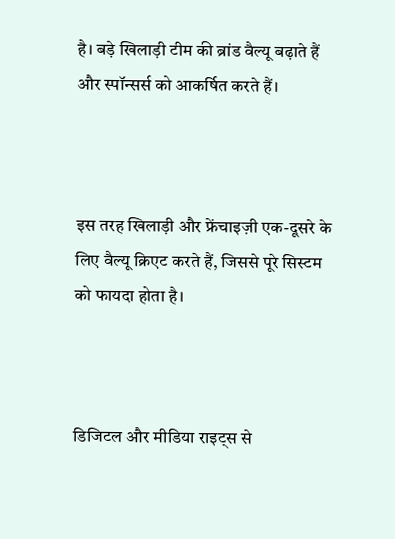है। बड़े खिलाड़ी टीम की ब्रांड वैल्यू बढ़ाते हैं और स्पॉन्सर्स को आकर्षित करते हैं।



इस तरह खिलाड़ी और फ्रेंचाइज़ी एक-दूसरे के लिए वैल्यू क्रिएट करते हैं, जिससे पूरे सिस्टम को फायदा होता है।



डिजिटल और मीडिया राइट्स से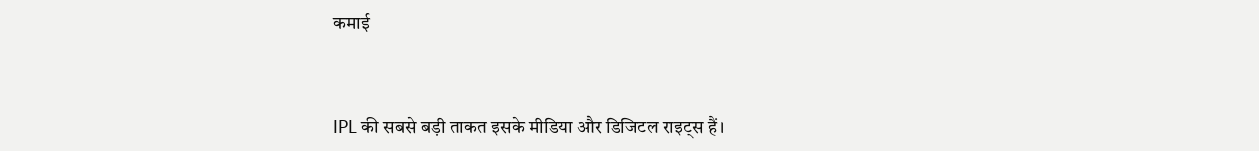कमाई



IPL की सबसे बड़ी ताकत इसके मीडिया और डिजिटल राइट्स हैं।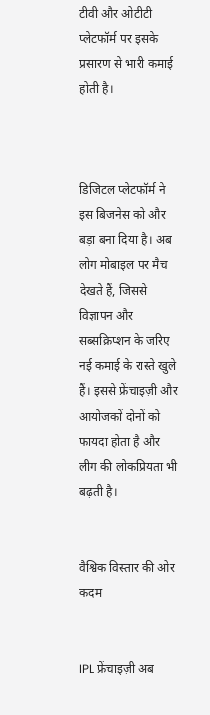टीवी और ओटीटी प्लेटफॉर्म पर इसके प्रसारण से भारी कमाई होती है।



डिजिटल प्लेटफॉर्म ने इस बिजनेस को और बड़ा बना दिया है। अब लोग मोबाइल पर मैच देखते हैं, जिससे विज्ञापन और सब्सक्रिप्शन के जरिए नई कमाई के रास्ते खुले हैं। इससे फ्रेंचाइज़ी और आयोजकों दोनों को फायदा होता है और लीग की लोकप्रियता भी बढ़ती है।


वैश्विक विस्तार की ओर कदम


IPL फ्रेंचाइज़ी अब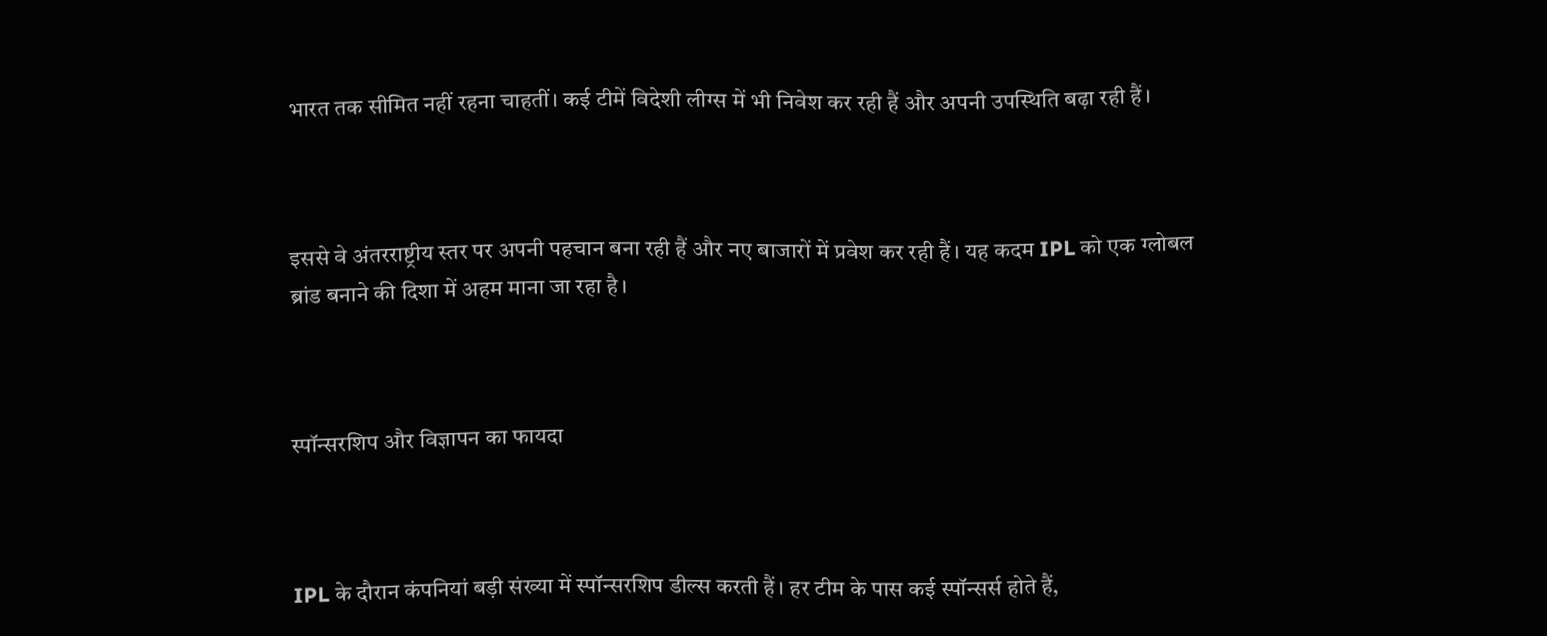भारत तक सीमित नहीं रहना चाहतीं। कई टीमें विदेशी लीग्स में भी निवेश कर रही हैं और अपनी उपस्थिति बढ़ा रही हैं।



इससे वे अंतरराष्ट्रीय स्तर पर अपनी पहचान बना रही हैं और नए बाजारों में प्रवेश कर रही हैं। यह कदम IPL को एक ग्लोबल ब्रांड बनाने की दिशा में अहम माना जा रहा है।



स्पॉन्सरशिप और विज्ञापन का फायदा



IPL के दौरान कंपनियां बड़ी संख्या में स्पॉन्सरशिप डील्स करती हैं। हर टीम के पास कई स्पॉन्सर्स होते हैं,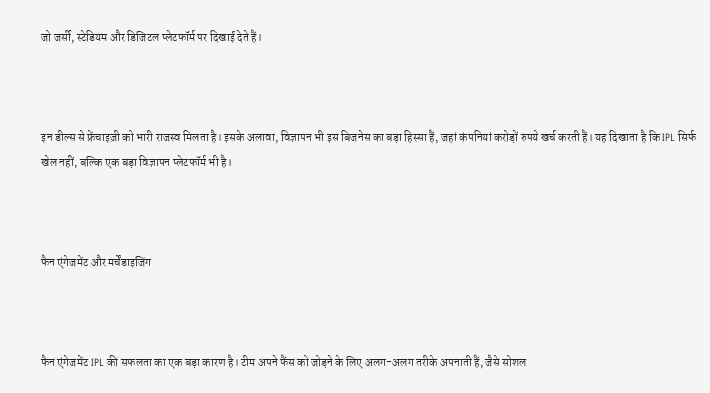जो जर्सी, स्टेडियम और डिजिटल प्लेटफॉर्म पर दिखाई देते हैं।



इन डील्स से फ्रेंचाइज़ी को भारी राजस्व मिलता है। इसके अलावा, विज्ञापन भी इस बिजनेस का बड़ा हिस्सा हैं, जहां कंपनियां करोड़ों रुपये खर्च करती हैं। यह दिखाता है कि IPL सिर्फ खेल नहीं, बल्कि एक बड़ा विज्ञापन प्लेटफॉर्म भी है।



फैन एंगेजमेंट और मर्चेंडाइजिंग



फैन एंगेजमेंट IPL की सफलता का एक बड़ा कारण है। टीम अपने फैंस को जोड़ने के लिए अलग-अलग तरीके अपनाती हैं, जैसे सोशल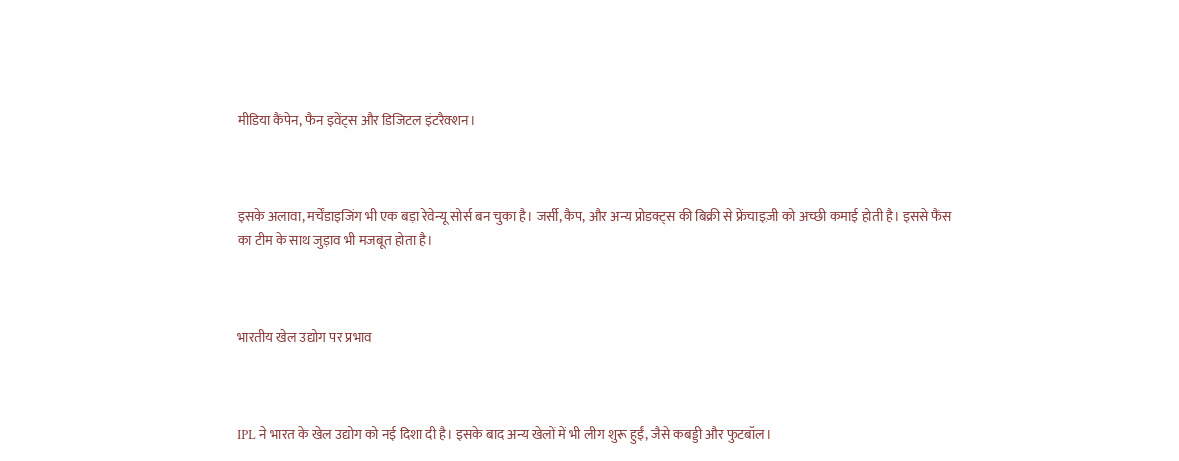मीडिया कैंपेन, फैन इवेंट्स और डिजिटल इंटरैक्शन।



इसके अलावा, मर्चेंडाइजिंग भी एक बड़ा रेवेन्यू सोर्स बन चुका है। जर्सी, कैप, और अन्य प्रोडक्ट्स की बिक्री से फ्रेंचाइज़ी को अच्छी कमाई होती है। इससे फैंस का टीम के साथ जुड़ाव भी मजबूत होता है।



भारतीय खेल उद्योग पर प्रभाव



IPL ने भारत के खेल उद्योग को नई दिशा दी है। इसके बाद अन्य खेलों में भी लीग शुरू हुईं, जैसे कबड्डी और फुटबॉल।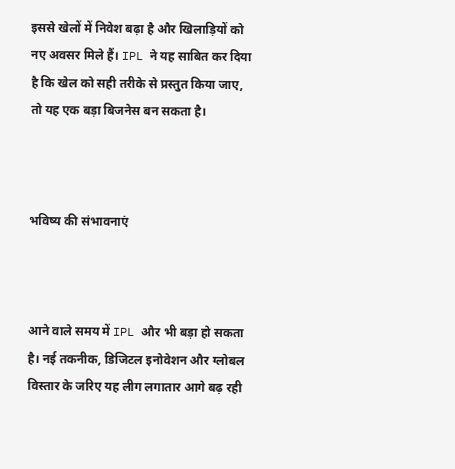इससे खेलों में निवेश बढ़ा है और खिलाड़ियों को नए अवसर मिले हैं। IPL ने यह साबित कर दिया है कि खेल को सही तरीके से प्रस्तुत किया जाए, तो यह एक बड़ा बिजनेस बन सकता है।



भविष्य की संभावनाएं



आने वाले समय में IPL और भी बड़ा हो सकता है। नई तकनीक, डिजिटल इनोवेशन और ग्लोबल विस्तार के जरिए यह लीग लगातार आगे बढ़ रही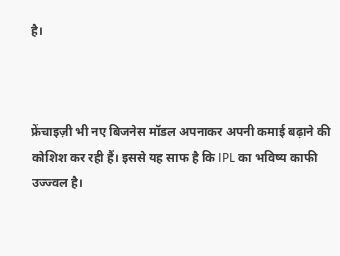है।



फ्रेंचाइज़ी भी नए बिजनेस मॉडल अपनाकर अपनी कमाई बढ़ाने की कोशिश कर रही हैं। इससे यह साफ है कि IPL का भविष्य काफी उज्ज्वल है।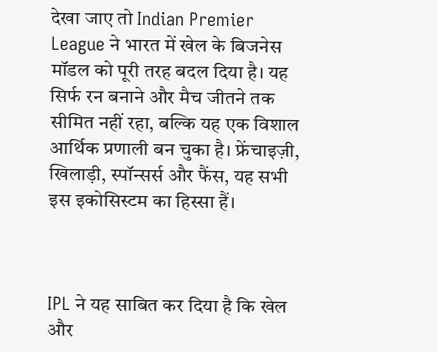देखा जाए तो Indian Premier League ने भारत में खेल के बिजनेस मॉडल को पूरी तरह बदल दिया है। यह सिर्फ रन बनाने और मैच जीतने तक सीमित नहीं रहा, बल्कि यह एक विशाल आर्थिक प्रणाली बन चुका है। फ्रेंचाइज़ी, खिलाड़ी, स्पॉन्सर्स और फैंस, यह सभी इस इकोसिस्टम का हिस्सा हैं।



IPL ने यह साबित कर दिया है कि खेल और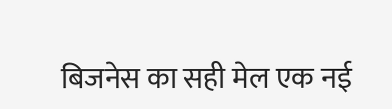बिजनेस का सही मेल एक नई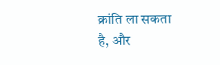क्रांति ला सकता है, और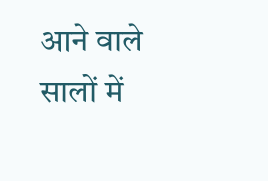आने वाले सालों में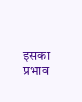इसका प्रभाव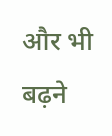और भी बढ़ने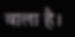वाला है।